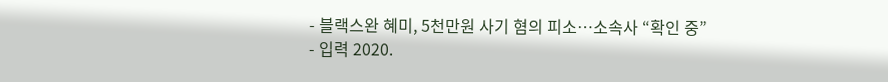- 블랙스완 혜미, 5천만원 사기 혐의 피소…소속사 “확인 중”
- 입력 2020.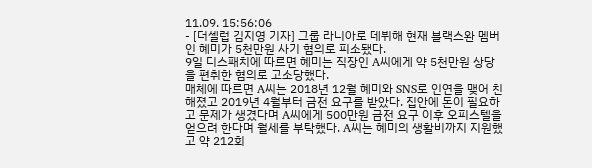11.09. 15:56:06
- [더셀럽 김지영 기자] 그룹 라니아로 데뷔해 현재 블랙스완 멤버인 혜미가 5천만원 사기 혐의로 피소됐다.
9일 디스패치에 따르면 혜미는 직장인 A씨에게 약 5천만원 상당을 편취한 혐의로 고소당했다.
매체에 따르면 A씨는 2018년 12월 혜미와 SNS로 인연을 맺어 친해졌고 2019년 4월부터 금전 요구를 받았다. 집안에 돈이 필요하고 문제가 생겼다며 A씨에게 500만원 금전 요구 이후 오피스텔을 얻으려 한다며 월세를 부탁했다. A씨는 혜미의 생활비까지 지원했고 약 212회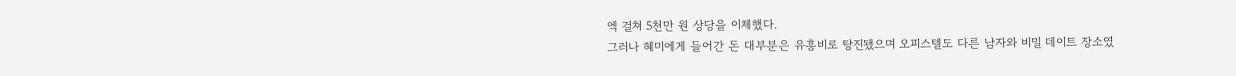엑 걸쳐 5천만 원 상당을 이체했다.
그러나 혜미에게 들어간 돈 대부분은 유흥비로 탕진됐으며 오피스텔도 다른 남자와 비밀 데이트 장소였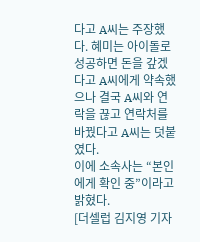다고 A씨는 주장했다. 혜미는 아이돌로 성공하면 돈을 갚겠다고 A씨에게 약속했으나 결국 A씨와 연락을 끊고 연락처를 바꿨다고 A씨는 덧붙였다.
이에 소속사는 “본인에게 확인 중”이라고 밝혔다.
[더셀럽 김지영 기자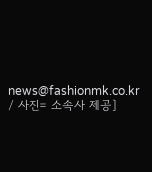news@fashionmk.co.kr / 사진= 소속사 제공]